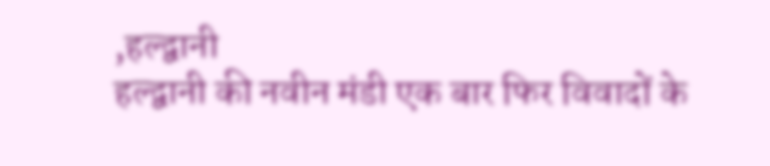,हल्द्वानी
हल्द्वानी की नवीन मंडी एक बार फिर विवादों के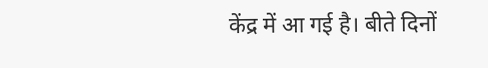केंद्र में आ गई है। बीते दिनों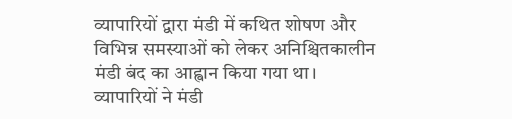व्यापारियों द्वारा मंडी में कथित शोषण और विभिन्न समस्याओं को लेकर अनिश्चितकालीन मंडी बंद का आह्वान किया गया था। व्यापारियों ने मंडी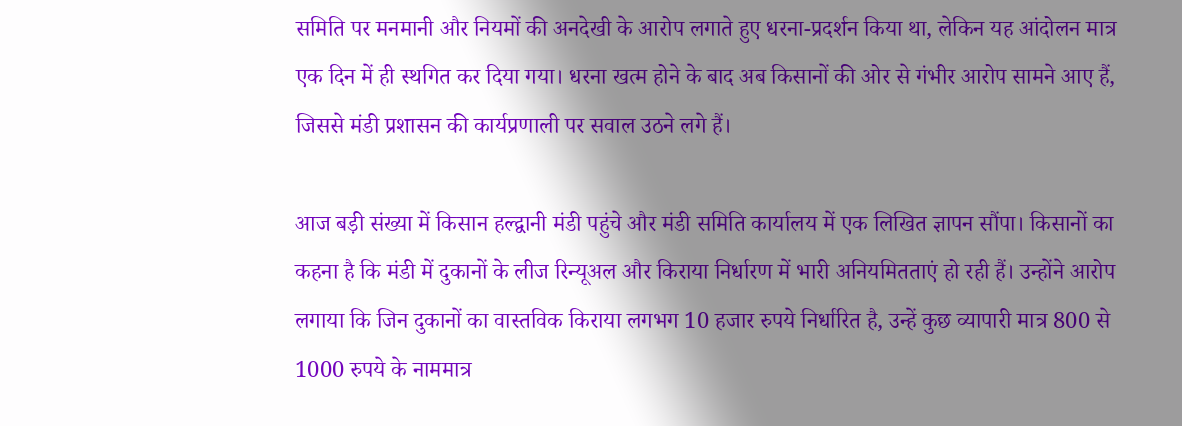समिति पर मनमानी और नियमों की अनदेखी के आरोप लगाते हुए धरना-प्रदर्शन किया था, लेकिन यह आंदोलन मात्र एक दिन में ही स्थगित कर दिया गया। धरना खत्म होने के बाद अब किसानों की ओर से गंभीर आरोप सामने आए हैं, जिससे मंडी प्रशासन की कार्यप्रणाली पर सवाल उठने लगे हैं।

आज बड़ी संख्या में किसान हल्द्वानी मंडी पहुंचे और मंडी समिति कार्यालय में एक लिखित ज्ञापन सौंपा। किसानों का कहना है कि मंडी में दुकानों के लीज रिन्यूअल और किराया निर्धारण में भारी अनियमितताएं हो रही हैं। उन्होंने आरोप लगाया कि जिन दुकानों का वास्तविक किराया लगभग 10 हजार रुपये निर्धारित है, उन्हें कुछ व्यापारी मात्र 800 से 1000 रुपये के नाममात्र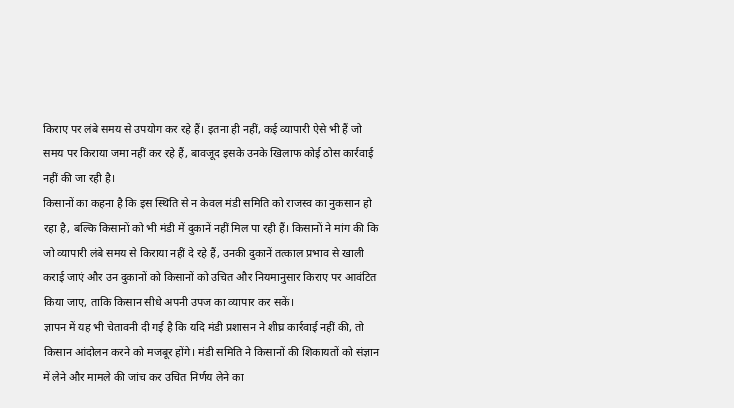किराए पर लंबे समय से उपयोग कर रहे हैं। इतना ही नहीं, कई व्यापारी ऐसे भी हैं जो समय पर किराया जमा नहीं कर रहे हैं, बावजूद इसके उनके खिलाफ कोई ठोस कार्रवाई नहीं की जा रही है।
किसानों का कहना है कि इस स्थिति से न केवल मंडी समिति को राजस्व का नुकसान हो रहा है, बल्कि किसानों को भी मंडी में दुकानें नहीं मिल पा रही हैं। किसानों ने मांग की कि जो व्यापारी लंबे समय से किराया नहीं दे रहे हैं, उनकी दुकानें तत्काल प्रभाव से खाली कराई जाएं और उन दुकानों को किसानों को उचित और नियमानुसार किराए पर आवंटित किया जाए, ताकि किसान सीधे अपनी उपज का व्यापार कर सकें।
ज्ञापन में यह भी चेतावनी दी गई है कि यदि मंडी प्रशासन ने शीघ्र कार्रवाई नहीं की, तो किसान आंदोलन करने को मजबूर होंगे। मंडी समिति ने किसानों की शिकायतों को संज्ञान में लेने और मामले की जांच कर उचित निर्णय लेने का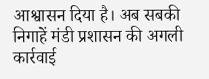आश्वासन दिया है। अब सबकी निगाहें मंडी प्रशासन की अगली कार्रवाई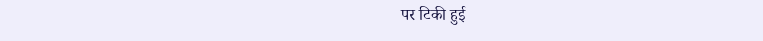पर टिकी हुई